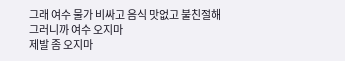그래 여수 물가 비싸고 음식 맛없고 불친절해
그러니까 여수 오지마
제발 좀 오지마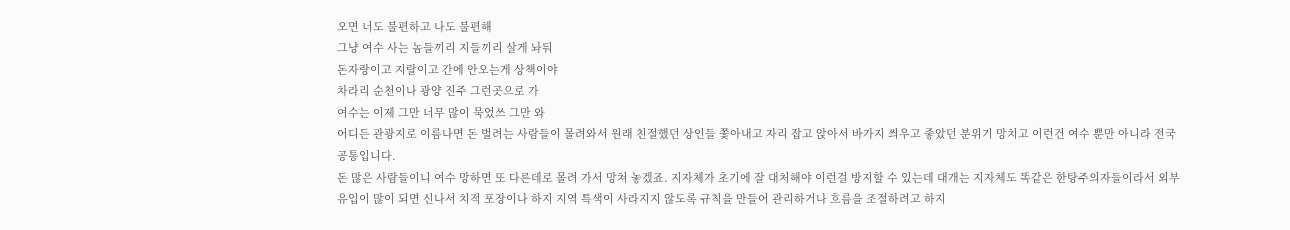오면 너도 불편하고 나도 불편해
그냥 여수 사는 놈들끼리 지들끼리 살게 놔둬
돈자랑이고 지랄이고 간에 안오는게 상책이야
차라리 순천이나 광양 진주 그런곳으로 가
여수는 이제 그만 너무 많이 묵었쓰 그만 와
어디든 관광지로 이름나면 돈 벌려는 사람들이 몰려와서 원래 친절했던 상인들 쫓아내고 자리 잡고 앉아서 바가지 씌우고 좋았던 분위기 망치고 이런건 여수 뿐만 아니라 전국 공통입니다.
돈 많은 사람들이니 여수 망하면 또 다른데로 몰려 가서 망쳐 놓겠죠. 지자체가 초기에 잘 대처해야 이런걸 방지할 수 있는데 대개는 지자체도 똑같은 한탕주의자들이라서 외부 유입이 많이 되면 신나서 치적 포장이나 하지 지역 특색이 사라지지 않도록 규칙을 만들어 관리하거나 흐름을 조절하려고 하지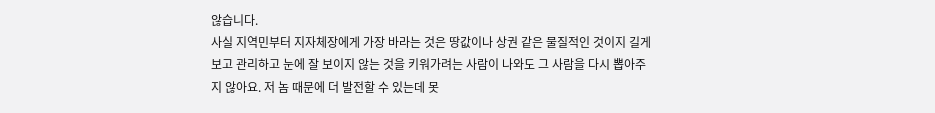않습니다.
사실 지역민부터 지자체장에게 가장 바라는 것은 땅값이나 상권 같은 물질적인 것이지 길게 보고 관리하고 눈에 잘 보이지 않는 것을 키워가려는 사람이 나와도 그 사람을 다시 뽑아주지 않아요. 저 놈 때문에 더 발전할 수 있는데 못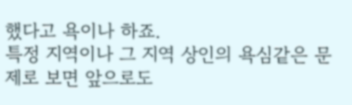했다고 욕이나 하죠.
특정 지역이나 그 지역 상인의 욕심같은 문제로 보면 앞으로도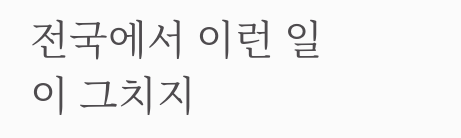전국에서 이런 일이 그치지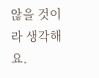않을 것이라 생각해요.